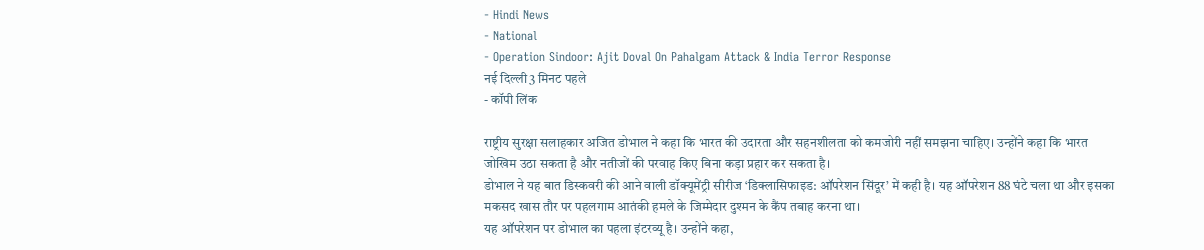- Hindi News
- National
- Operation Sindoor: Ajit Doval On Pahalgam Attack & India Terror Response
नई दिल्ली3 मिनट पहले
- कॉपी लिंक

राष्ट्रीय सुरक्षा सलाहकार अजित डोभाल ने कहा कि भारत की उदारता और सहनशीलता को कमजोरी नहीं समझना चाहिए। उन्होंने कहा कि भारत जोखिम उठा सकता है और नतीजों की परवाह किए बिना कड़ा प्रहार कर सकता है।
डोभाल ने यह बात डिस्कवरी की आने वाली डॉक्यूमेंट्री सीरीज ‘डिक्लासिफाइड: ऑपरेशन सिंदूर’ में कही है। यह ऑपरेशन 88 घंटे चला था और इसका मकसद खास तौर पर पहलगाम आतंकी हमले के जिम्मेदार दुश्मन के कैंप तबाह करना था।
यह ऑपरेशन पर डोभाल का पहला इंटरव्यू है। उन्होंने कहा,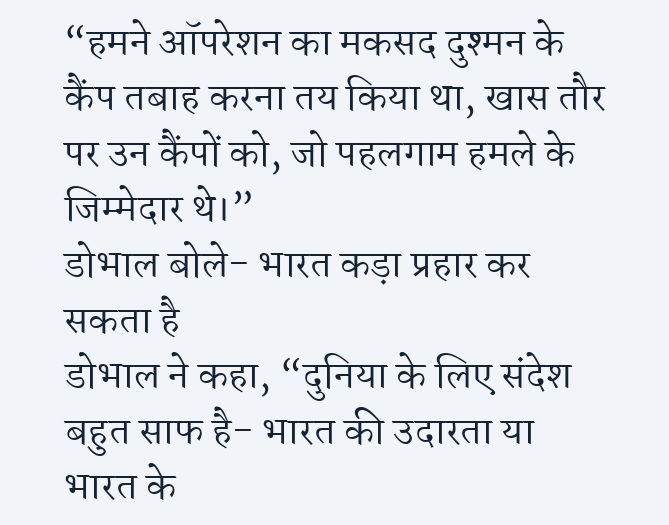“हमने ऑपरेशन का मकसद दुश्मन के कैंप तबाह करना तय किया था, खास तौर पर उन कैंपों को, जो पहलगाम हमले के जिम्मेदार थे।”
डोभाल बोले- भारत कड़ा प्रहार कर सकता है
डोभाल ने कहा, “दुनिया के लिए संदेश बहुत साफ है- भारत की उदारता या भारत के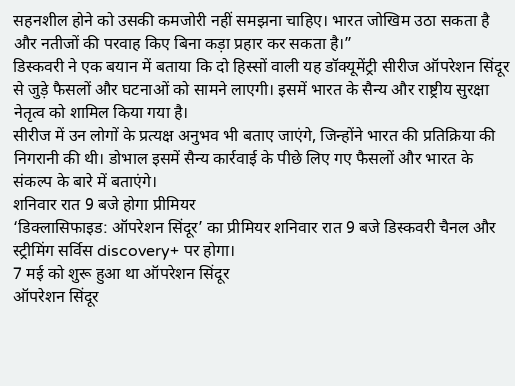सहनशील होने को उसकी कमजोरी नहीं समझना चाहिए। भारत जोखिम उठा सकता है और नतीजों की परवाह किए बिना कड़ा प्रहार कर सकता है।”
डिस्कवरी ने एक बयान में बताया कि दो हिस्सों वाली यह डॉक्यूमेंट्री सीरीज ऑपरेशन सिंदूर से जुड़े फैसलों और घटनाओं को सामने लाएगी। इसमें भारत के सैन्य और राष्ट्रीय सुरक्षा नेतृत्व को शामिल किया गया है।
सीरीज में उन लोगों के प्रत्यक्ष अनुभव भी बताए जाएंगे, जिन्होंने भारत की प्रतिक्रिया की निगरानी की थी। डोभाल इसमें सैन्य कार्रवाई के पीछे लिए गए फैसलों और भारत के संकल्प के बारे में बताएंगे।
शनिवार रात 9 बजे होगा प्रीमियर
‘डिक्लासिफाइड: ऑपरेशन सिंदूर’ का प्रीमियर शनिवार रात 9 बजे डिस्कवरी चैनल और स्ट्रीमिंग सर्विस discovery+ पर होगा।
7 मई को शुरू हुआ था ऑपरेशन सिंदूर
ऑपरेशन सिंदूर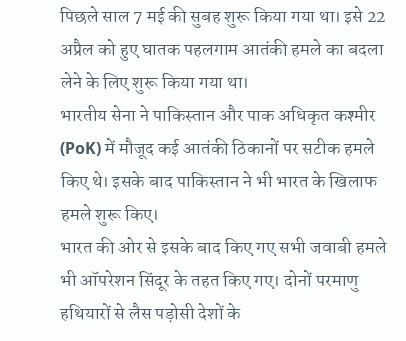पिछले साल 7 मई की सुबह शुरू किया गया था। इसे 22 अप्रैल को हुए घातक पहलगाम आतंकी हमले का बदला लेने के लिए शुरू किया गया था।
भारतीय सेना ने पाकिस्तान और पाक अधिकृत कश्मीर (PoK) में मौजूद कई आतंकी ठिकानों पर सटीक हमले किए थे। इसके बाद पाकिस्तान ने भी भारत के खिलाफ हमले शुरू किए।
भारत की ओर से इसके बाद किए गए सभी जवाबी हमले भी ऑपरेशन सिंदूर के तहत किए गए। दोनों परमाणु हथियारों से लैस पड़ोसी देशों के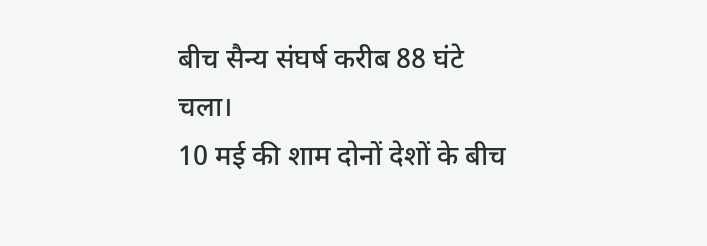बीच सैन्य संघर्ष करीब 88 घंटे चला।
10 मई की शाम दोनों देशों के बीच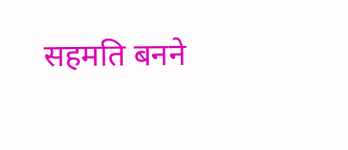सहमति बनने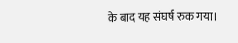के बाद यह संघर्ष रुक गया।